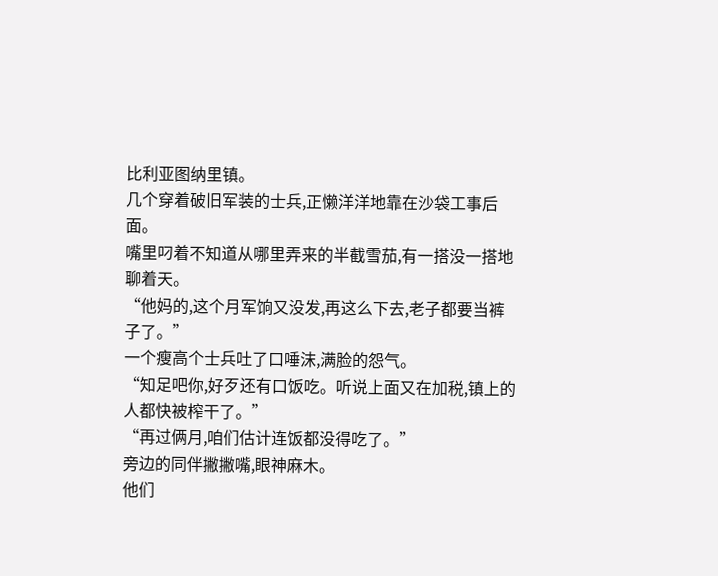比利亚图纳里镇。
几个穿着破旧军装的士兵,正懒洋洋地靠在沙袋工事后面。
嘴里叼着不知道从哪里弄来的半截雪茄,有一搭没一搭地聊着天。
“他妈的,这个月军饷又没发,再这么下去,老子都要当裤子了。”
一个瘦高个士兵吐了口唾沫,满脸的怨气。
“知足吧你,好歹还有口饭吃。听说上面又在加税,镇上的人都快被榨干了。”
“再过俩月,咱们估计连饭都没得吃了。”
旁边的同伴撇撇嘴,眼神麻木。
他们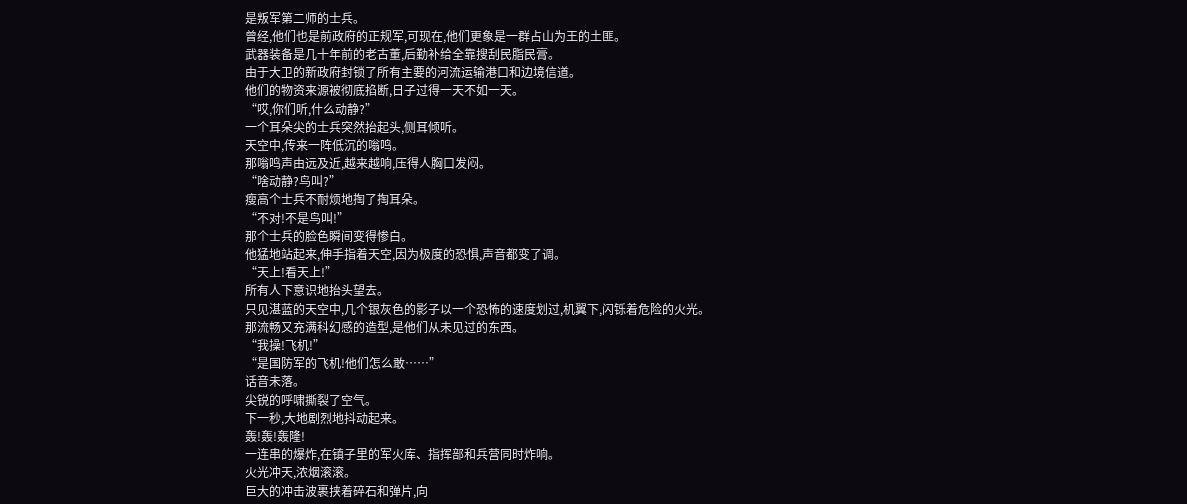是叛军第二师的士兵。
曾经,他们也是前政府的正规军,可现在,他们更象是一群占山为王的土匪。
武器装备是几十年前的老古董,后勤补给全靠搜刮民脂民膏。
由于大卫的新政府封锁了所有主要的河流运输港口和边境信道。
他们的物资来源被彻底掐断,日子过得一天不如一天。
“哎,你们听,什么动静?”
一个耳朵尖的士兵突然抬起头,侧耳倾听。
天空中,传来一阵低沉的嗡鸣。
那嗡鸣声由远及近,越来越响,压得人胸口发闷。
“啥动静?鸟叫?”
瘦高个士兵不耐烦地掏了掏耳朵。
“不对!不是鸟叫!”
那个士兵的脸色瞬间变得惨白。
他猛地站起来,伸手指着天空,因为极度的恐惧,声音都变了调。
“天上!看天上!”
所有人下意识地抬头望去。
只见湛蓝的天空中,几个银灰色的影子以一个恐怖的速度划过,机翼下,闪铄着危险的火光。
那流畅又充满科幻感的造型,是他们从未见过的东西。
“我操!飞机!”
“是国防军的飞机!他们怎么敢……”
话音未落。
尖锐的呼啸撕裂了空气。
下一秒,大地剧烈地抖动起来。
轰!轰!轰隆!
一连串的爆炸,在镇子里的军火库、指挥部和兵营同时炸响。
火光冲天,浓烟滚滚。
巨大的冲击波裹挟着碎石和弹片,向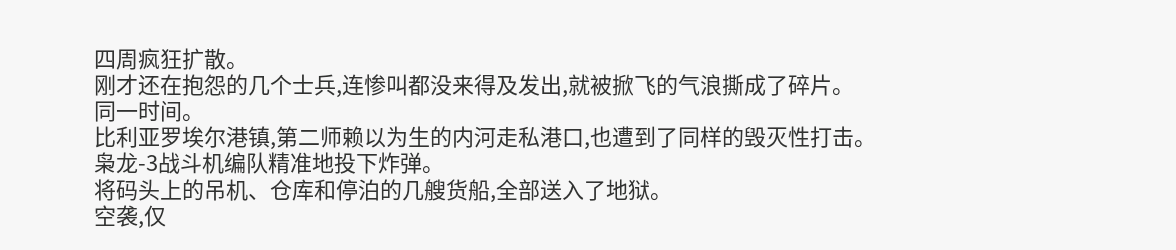四周疯狂扩散。
刚才还在抱怨的几个士兵,连惨叫都没来得及发出,就被掀飞的气浪撕成了碎片。
同一时间。
比利亚罗埃尔港镇,第二师赖以为生的内河走私港口,也遭到了同样的毁灭性打击。
枭龙-3战斗机编队精准地投下炸弹。
将码头上的吊机、仓库和停泊的几艘货船,全部送入了地狱。
空袭,仅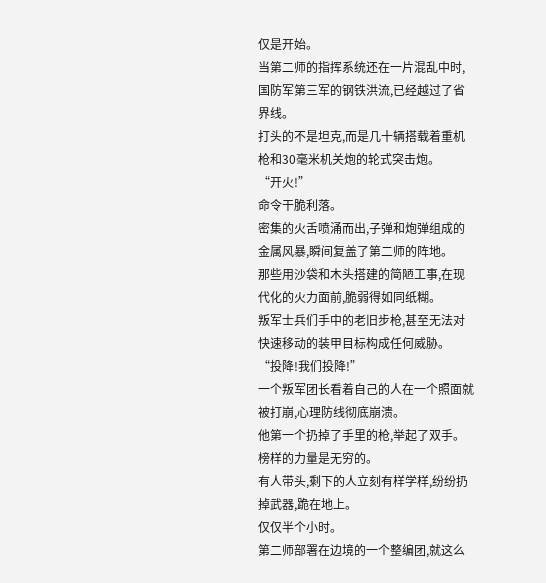仅是开始。
当第二师的指挥系统还在一片混乱中时,国防军第三军的钢铁洪流,已经越过了省界线。
打头的不是坦克,而是几十辆搭载着重机枪和30毫米机关炮的轮式突击炮。
“开火!”
命令干脆利落。
密集的火舌喷涌而出,子弹和炮弹组成的金属风暴,瞬间复盖了第二师的阵地。
那些用沙袋和木头搭建的简陋工事,在现代化的火力面前,脆弱得如同纸糊。
叛军士兵们手中的老旧步枪,甚至无法对快速移动的装甲目标构成任何威胁。
“投降!我们投降!”
一个叛军团长看着自己的人在一个照面就被打崩,心理防线彻底崩溃。
他第一个扔掉了手里的枪,举起了双手。
榜样的力量是无穷的。
有人带头,剩下的人立刻有样学样,纷纷扔掉武器,跪在地上。
仅仅半个小时。
第二师部署在边境的一个整编团,就这么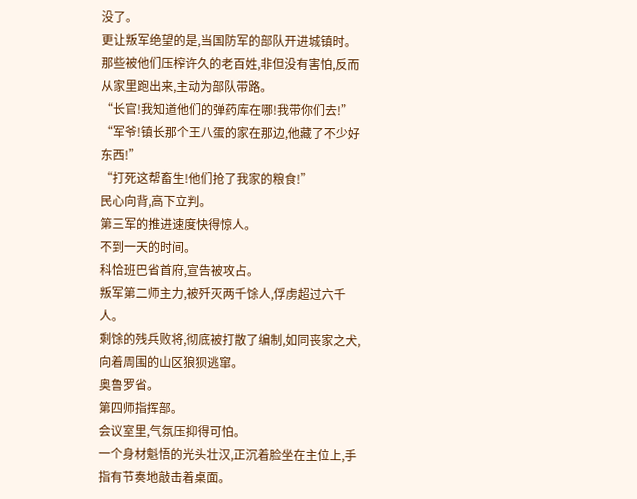没了。
更让叛军绝望的是,当国防军的部队开进城镇时。
那些被他们压榨许久的老百姓,非但没有害怕,反而从家里跑出来,主动为部队带路。
“长官!我知道他们的弹药库在哪!我带你们去!”
“军爷!镇长那个王八蛋的家在那边,他藏了不少好东西!”
“打死这帮畜生!他们抢了我家的粮食!”
民心向背,高下立判。
第三军的推进速度快得惊人。
不到一天的时间。
科恰班巴省首府,宣告被攻占。
叛军第二师主力,被歼灭两千馀人,俘虏超过六千人。
剩馀的残兵败将,彻底被打散了编制,如同丧家之犬,向着周围的山区狼狈逃窜。
奥鲁罗省。
第四师指挥部。
会议室里,气氛压抑得可怕。
一个身材魁悟的光头壮汉,正沉着脸坐在主位上,手指有节奏地敲击着桌面。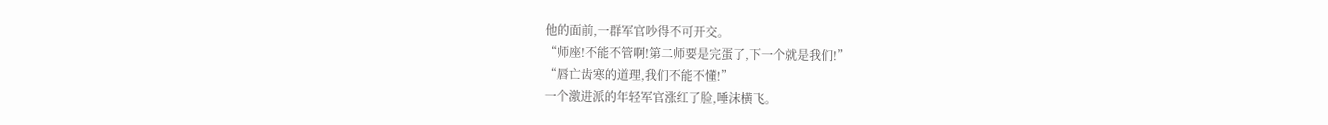他的面前,一群军官吵得不可开交。
“师座!不能不管啊!第二师要是完蛋了,下一个就是我们!”
“唇亡齿寒的道理,我们不能不懂!”
一个激进派的年轻军官涨红了脸,唾沫横飞。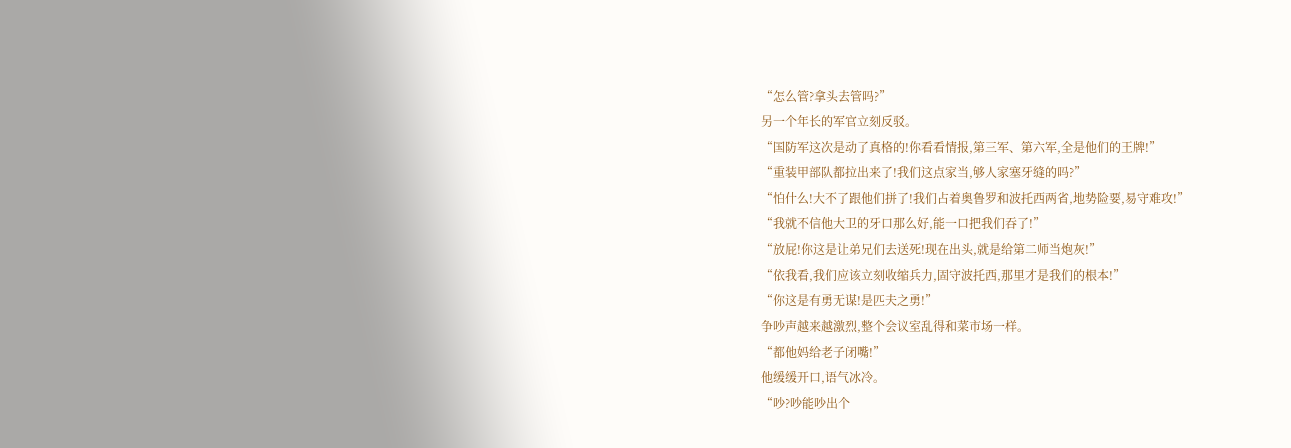“怎么管?拿头去管吗?”
另一个年长的军官立刻反驳。
“国防军这次是动了真格的!你看看情报,第三军、第六军,全是他们的王牌!”
“重装甲部队都拉出来了!我们这点家当,够人家塞牙缝的吗?”
“怕什么!大不了跟他们拼了!我们占着奥鲁罗和波托西两省,地势险要,易守难攻!”
“我就不信他大卫的牙口那么好,能一口把我们吞了!”
“放屁!你这是让弟兄们去送死!现在出头,就是给第二师当炮灰!”
“依我看,我们应该立刻收缩兵力,固守波托西,那里才是我们的根本!”
“你这是有勇无谋!是匹夫之勇!”
争吵声越来越激烈,整个会议室乱得和菜市场一样。
“都他妈给老子闭嘴!”
他缓缓开口,语气冰冷。
“吵?吵能吵出个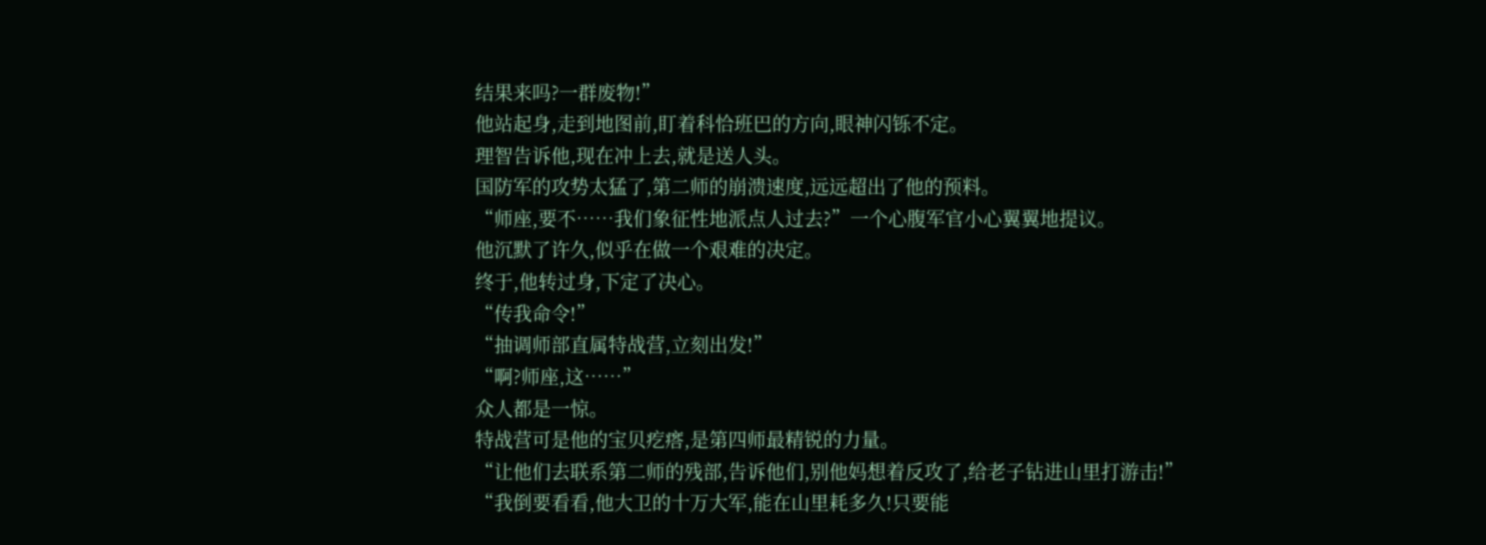结果来吗?一群废物!”
他站起身,走到地图前,盯着科恰班巴的方向,眼神闪铄不定。
理智告诉他,现在冲上去,就是送人头。
国防军的攻势太猛了,第二师的崩溃速度,远远超出了他的预料。
“师座,要不……我们象征性地派点人过去?”一个心腹军官小心翼翼地提议。
他沉默了许久,似乎在做一个艰难的决定。
终于,他转过身,下定了决心。
“传我命令!”
“抽调师部直属特战营,立刻出发!”
“啊?师座,这……”
众人都是一惊。
特战营可是他的宝贝疙瘩,是第四师最精锐的力量。
“让他们去联系第二师的残部,告诉他们,别他妈想着反攻了,给老子钻进山里打游击!”
“我倒要看看,他大卫的十万大军,能在山里耗多久!只要能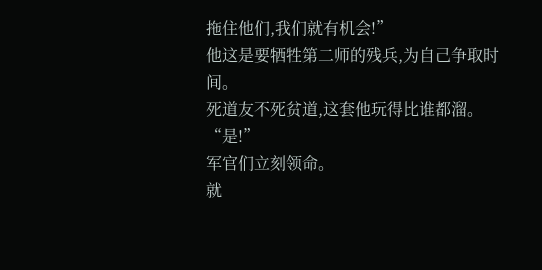拖住他们,我们就有机会!”
他这是要牺牲第二师的残兵,为自己争取时间。
死道友不死贫道,这套他玩得比谁都溜。
“是!”
军官们立刻领命。
就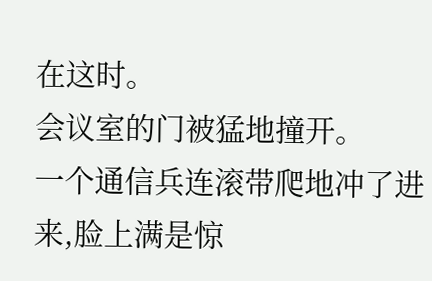在这时。
会议室的门被猛地撞开。
一个通信兵连滚带爬地冲了进来,脸上满是惊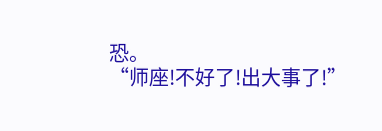恐。
“师座!不好了!出大事了!”